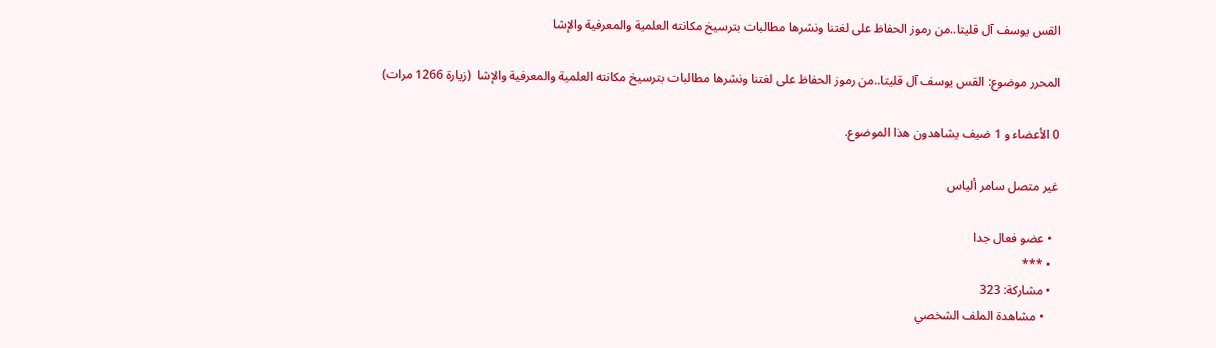القس يوسف آل قليتا..من رموز الحفاظ على لغتنا ونشرها مطالبات بترسيخ مكانته العلمية والمعرفية والإشا

المحرر موضوع: القس يوسف آل قليتا..من رموز الحفاظ على لغتنا ونشرها مطالبات بترسيخ مكانته العلمية والمعرفية والإشا  (زيارة 1266 مرات)

0 الأعضاء و 1 ضيف يشاهدون هذا الموضوع.

غير متصل سامر ألياس

  • عضو فعال جدا
  • ***
  • مشاركة: 323
    • مشاهدة الملف الشخصي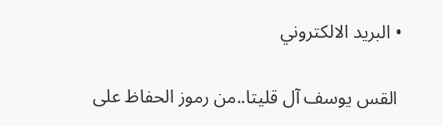• البريد الالكتروني

 القس يوسف آل قليتا..من رموز الحفاظ على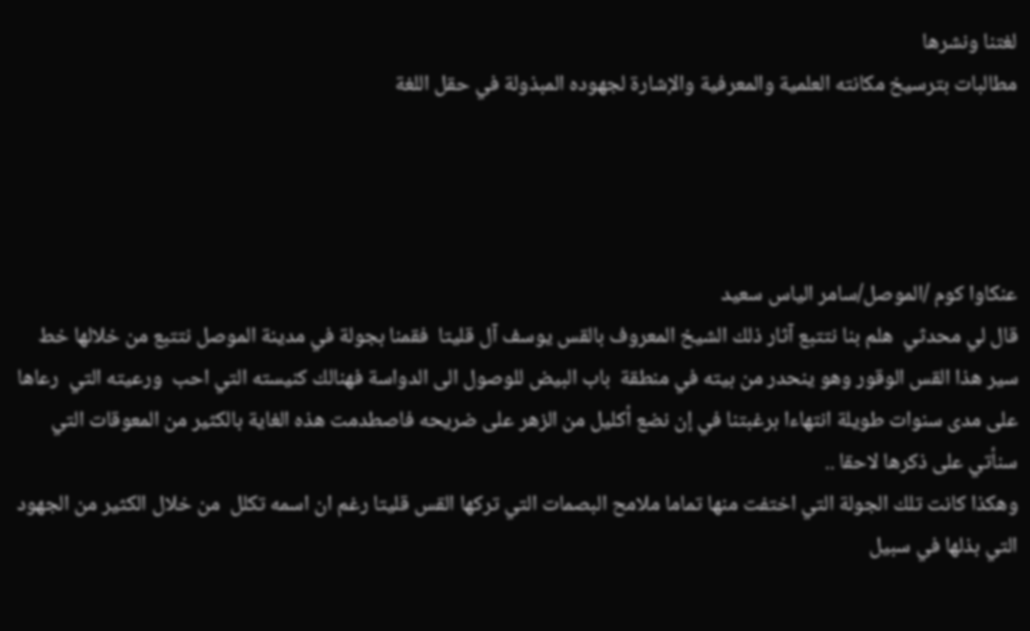لغتنا ونشرها
مطالبات بترسيخ مكانته العلمية والمعرفية والإشارة لجهوده المبذولة في حقل اللغة




عنكاوا كوم /الموصل/سامر الياس سعيد
قال لي محدثي  هلم بنا نتتبع آثار ذلك الشيخ المعروف بالقس يوسف آل قليتا  فقمنا بجولة في مدينة الموصل نتتبع من خلالها خط سير هذا القس الوقور وهو ينحدر من بيته في منطقة  باب البيض للوصول الى الدواسة فهنالك كنيسته التي احب  ورعيته التي  رعاها على مدى سنوات طويلة انتهاءا برغبتنا في إن نضع أكليل من الزهر على ضريحه فاصطدمت هذه الغاية بالكثير من المعوقات التي سنأتي على ذكرها لاحقا ..
وهكذا كانت تلك الجولة التي اختفت منها تماما ملامح البصمات التي تركها القس قليتا رغم ان اسمه تكلل  من خلال الكثير من الجهود التي بذلها في سبيل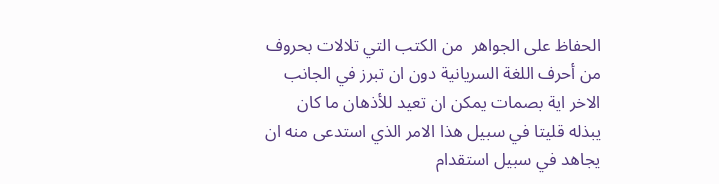الحفاظ على الجواهر  من الكتب التي تلالات بحروف من أحرف اللغة السريانية دون ان تبرز في الجانب الاخر اية بصمات يمكن ان تعيد للأذهان ما كان يبذله قليتا في سبيل هذا الامر الذي استدعى منه ان يجاهد في سبيل استقدام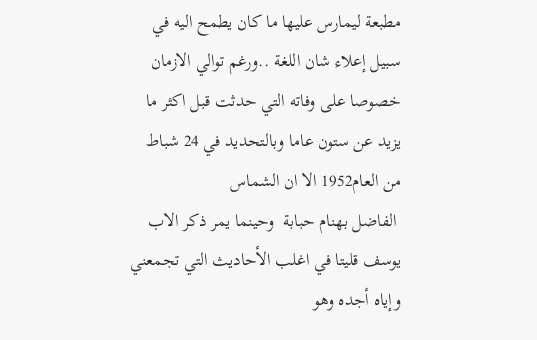مطبعة ليمارس عليها ما كان يطمح اليه في سبيل إعلاء شان اللغة ..ورغم توالي الازمان خصوصا على وفاته التي حدثت قبل اكثر ما يزيد عن ستون عاما وبالتحديد في 24 شباط من العام1952 الا ان الشماس
 الفاضل بهنام حبابة  وحينما يمر ذكر الاب يوسف قليتا في اغلب الأحاديث التي تجمعني وإياه أجده وهو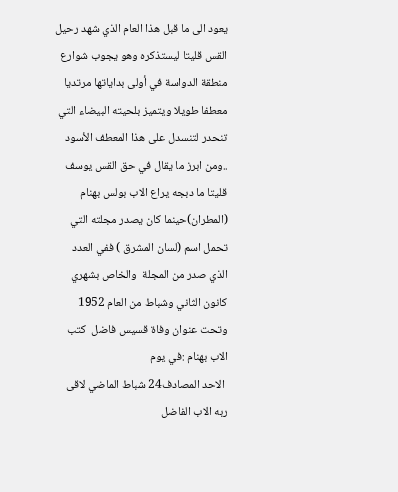يعود الى ما قبل هذا العام الذي شهد رحيل القس قليتا ليستذكره وهو يجوب شوارع منطقة الدواسة في أولى بداياتها مرتديا معطفا طويلا ويتميز بلحيته البيضاء التي تنحدر لتنسدل على هذا المعطف الأسود ..ومن ابرز ما يقال في حق القس يوسف قليتا ما دبجه يراع الاب بولس بهنام (المطران)حينما كان يصدر مجلته التي تحمل اسم (لسان المشرق ) ففي العدد الذي صدر من المجلة  والخاص بشهري كانون الثاني وشباط من العام 1952 وتحت عنوان وفاة قسيس فاضل  كتب الاب بهنام :في يوم
 الاحد المصادف24 شباط الماضي لاقى ربه الاب الفاضل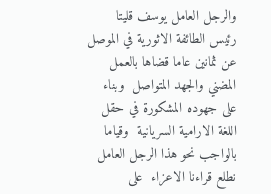والرجل العامل يوسف قليتا رئيس الطائفة الاثورية في الموصل  عن ثمانين عاما قضاها بالعمل المضني والجهد المتواصل  وبناء على جهوده المشكورة في حقل اللغة الارامية السريانية  وقياما بالواجب نحو هذا الرجل العامل نطلع قراءنا الاعزاء  على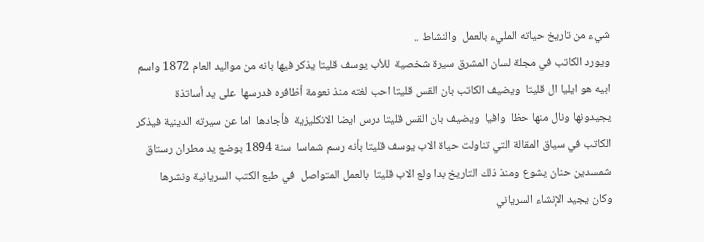شيء من تاريخ حياته المليء بالعمل  والنشاط ..
ويورد الكاتب في مجلة لسان المشرق سيرة شخصية  للأب يوسف قليتا يذكر فيها بانه من مواليد العام 1872 واسم ابيه هو ايليا ال قليتا  ويضيف الكاتب بان القس قليتا احب لغته منذ نعومة أظافره فدرسها  على يد أساتذة يجيدونها ونال منها حظا  وافيا  ويضيف بان القس قليتا درس ايضا الانكليزية  فأجادها  اما عن سيرته الدينية فيذكر الكاتب في سياق المقالة التي تناولت حياة الاب يوسف قليتا بأنه رسم شماسا  سنة 1894 بوضع يد مطران رستاق شمسدين حنان يشوع ومنذ ذلك التاريخ بدا ولع الاب قليتا  بالعمل المتواصل  في طبع الكتب السريانية ونشرها  وكان يجيد الإنشاء السرياني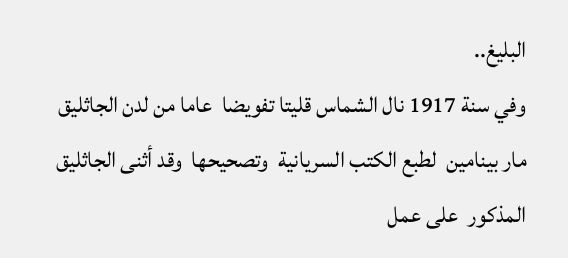البليغ..
وفي سنة 1917 نال الشماس قليتا تفويضا  عاما من لدن الجاثليق مار بينامين  لطبع الكتب السريانية  وتصحيحها  وقد أثنى الجاثليق المذكور  على عمل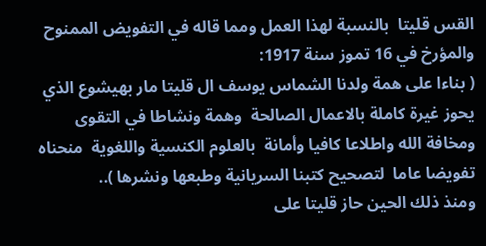القس قليتا  بالنسبة لهذا العمل ومما قاله في التفويض الممنوح والمؤرخ في 16 تموز سنة 1917:
( بناءا على همة ولدنا الشماس يوسف ال قليتا مار بهيشوع الذي يحوز غيرة كاملة بالاعمال الصالحة  وهمة ونشاطا في التقوى  ومخافة الله واطلاعا كافيا وأمانة  بالعلوم الكنسية واللغوية  منحناه تفويضا عاما  لتصحيح كتبنا السريانية وطبعها ونشرها )..
ومنذ ذلك الحين حاز قليتا على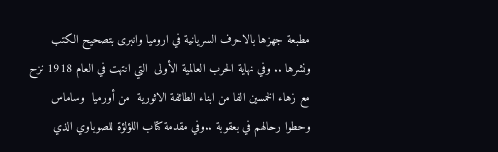مطبعة جهزها بالاحرف السريانية في اروميا وانبرى بتصحيح الكتب ونشرها .. وفي نهاية الحرب العالمية الأولى  التي انتهت في العام 1918 نزح مع زهاء الخمسين الفا من ابناء الطائفة الاثورية  من أورميا  وساماس وحطوا رحالهم في بعقوبة ..وفي مقدمة كتاب اللؤلؤة للصوباوي الذي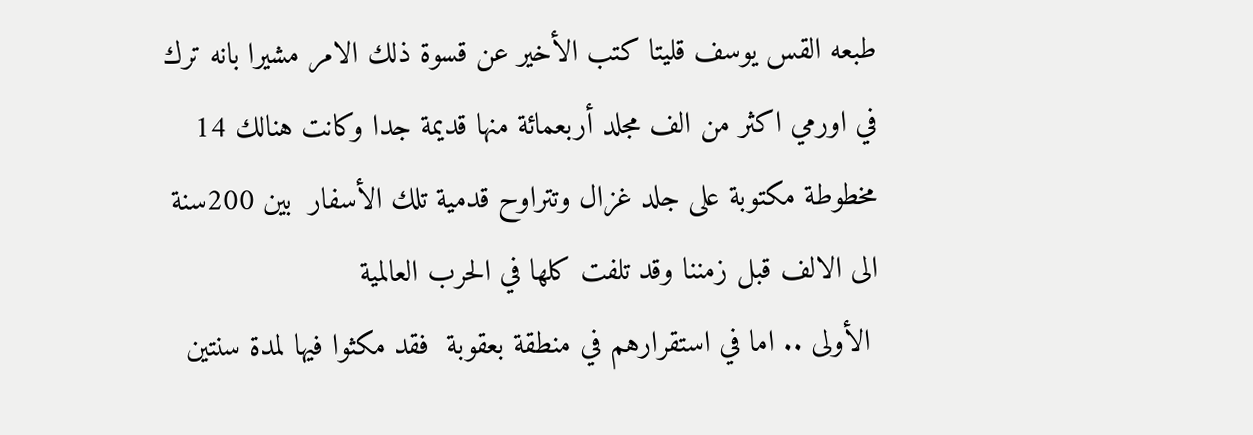طبعه القس يوسف قليتا كتب الأخير عن قسوة ذلك الامر مشيرا بانه ترك في اورمي اكثر من الف مجلد أربعمائة منها قديمة جدا وكانت هنالك 14 مخطوطة مكتوبة على جلد غزال وتتراوح قدمية تلك الأسفار  بين 200سنة الى الالف قبل زمننا وقد تلفت كلها في الحرب العالمية
 الأولى .. اما في استقرارهم في منطقة بعقوبة  فقد مكثوا فيها لمدة سنتين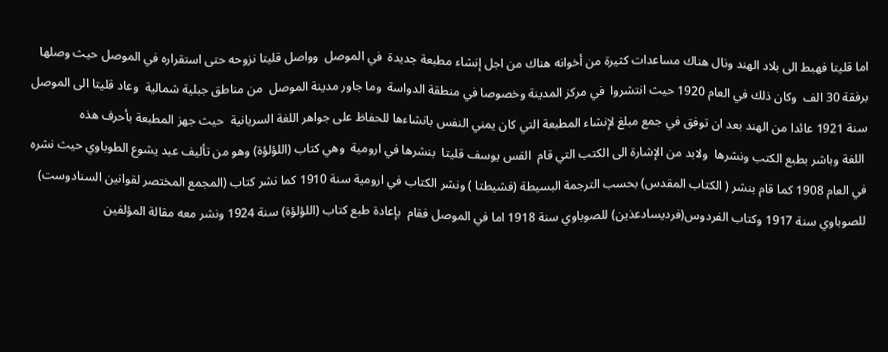اما قليتا فهبط الى بلاد الهند ونال هناك مساعدات كثيرة من أخوانه هناك من اجل إنشاء مطبعة جديدة  في الموصل  وواصل قليتا نزوحه حتى استقراره في الموصل حيث وصلها برفقة 30 الف  وكان ذلك في العام 1920 حيث انتشروا  في مركز المدينة وخصوصا في منطقة الدواسة  وما جاور مدينة الموصل  من مناطق جبلية شمالية  وعاد قليتا الى الموصل  سنة 1921 عائدا من الهند بعد ان توفق في جمع مبلغ لإنشاء المطبعة التي كان يمني النفس بانشاءها للحفاظ على جواهر اللغة السريانية  حيث جهز المطبعة بأحرف هذه
 اللغة وباشر بطبع الكتب ونشرها  ولابد من الإشارة الى الكتب التي قام  القس يوسف قليتا  بنشرها في ارومية  وهي كتاب (اللؤلؤة) وهو من تأليف عبد يشوع الطوباوي حيث نشره في العام 1908 كما قام بنشر ( الكتاب المقدس) بحسب الترجمة البسيطة (فشيطتا ) ونشر الكتاب في ارومية سنة 1910 كما نشر كتاب (المجمع المختصر لقوانين السنادوست) للصوباوي سنة 1917 وكتاب الفردوس(فرديسادعذين) للصوباوي سنة 1918 اما في الموصل فقام  بإعادة طبع كتاب (اللؤلؤة) سنة 1924 ونشر معه مقالة المؤلفين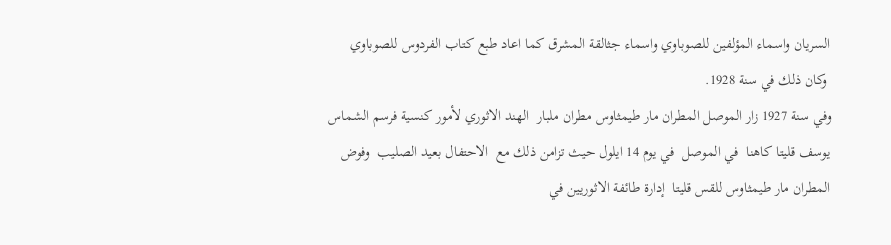السريان واسماء المؤلفين للصوباوي واسماء جثالقة المشرق كما اعاد طبع كتاب الفردوس للصوباوي
 وكان ذلك في سنة 1928.
وفي سنة 1927 زار الموصل المطران مار طيمثاوس مطران ملبار  الهند الاثوري لأمور كنسية فرسم الشماس يوسف قليتا كاهنا  في الموصل  في يوم 14 ايلول حيث تزامن ذلك مع  الاحتفال بعيد الصليب  وفوض  المطران مار طيمثاوس للقس قليتا  إدارة طائفة الاثوريين في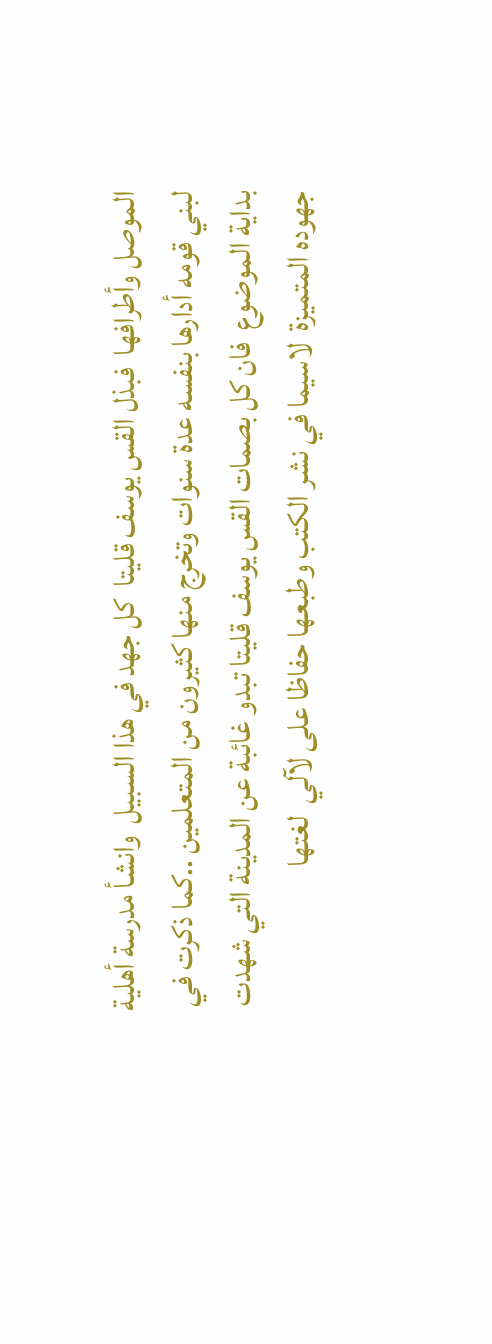الموصل وأطرافها  فبذل القس يوسف قليتا  كل جهد في هذا السبيل  وانشأ مدرسة أهلية  لبني قومه أدارها بنفسه عدة سنوات وتخرج منها كثيرون من المتعلمين ..كما ذكرت في بداية الموضوع  فان كل بصمات القس يوسف قليتا تبدو غائبة عن المدينة التي شهدت جهوده المتميزة  لاسيما في نشر الكتب وطبعها حفاظا على لآلي  لغتها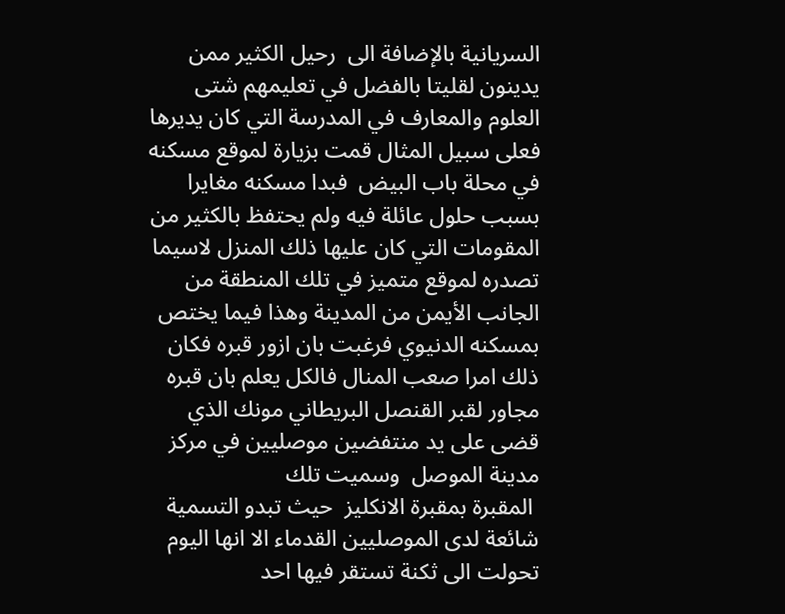السريانية بالإضافة الى  رحيل الكثير ممن يدينون لقليتا بالفضل في تعليمهم شتى العلوم والمعارف في المدرسة التي كان يديرها  فعلى سبيل المثال قمت بزيارة لموقع مسكنه في محلة باب البيض  فبدا مسكنه مغايرا بسبب حلول عائلة فيه ولم يحتفظ بالكثير من المقومات التي كان عليها ذلك المنزل لاسيما تصدره لموقع متميز في تلك المنطقة من الجانب الأيمن من المدينة وهذا فيما يختص بمسكنه الدنيوي فرغبت بان ازور قبره فكان ذلك امرا صعب المنال فالكل يعلم بان قبره مجاور لقبر القنصل البريطاني مونك الذي قضى على يد منتفضين موصليين في مركز مدينة الموصل  وسميت تلك
 المقبرة بمقبرة الانكليز  حيث تبدو التسمية شائعة لدى الموصليين القدماء الا انها اليوم تحولت الى ثكنة تستقر فيها احد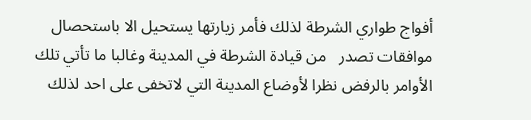أفواج طواري الشرطة لذلك فأمر زيارتها يستحيل الا باستحصال موافقات تصدر   من قيادة الشرطة في المدينة وغالبا ما تأتي تلك  الأوامر بالرفض نظرا لأوضاع المدينة التي لاتخفى على احد لذلك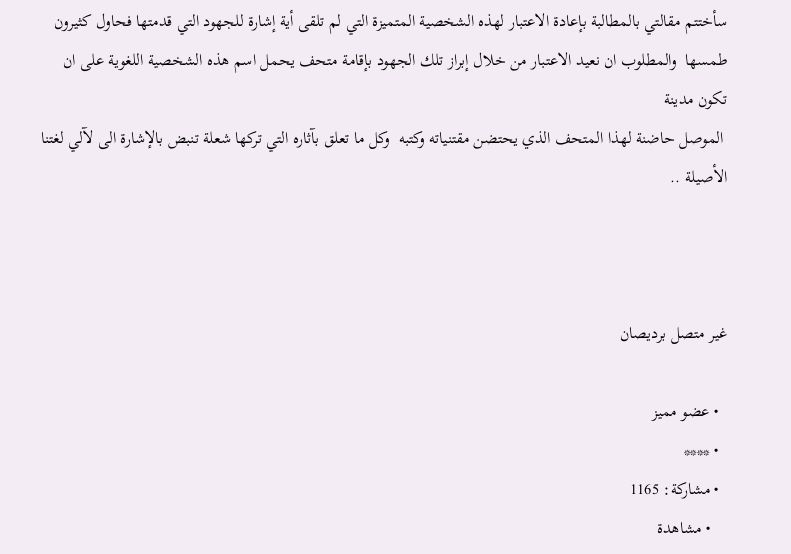سأختتم مقالتي بالمطالبة بإعادة الاعتبار لهذه الشخصية المتميزة التي لم تلقى أية إشارة للجهود التي قدمتها فحاول كثيرون طمسها  والمطلوب ان نعيد الاعتبار من خلال إبراز تلك الجهود بإقامة متحف يحمل اسم هذه الشخصية اللغوية على ان تكون مدينة
 الموصل حاضنة لهذا المتحف الذي يحتضن مقتنياته وكتبه  وكل ما تعلق بآثاره التي تركها شعلة تنبض بالإشارة الى لآلي لغتنا  الأصيلة ..



غير متصل برديصان

  • عضو مميز
  • ****
  • مشاركة: 1165
    • مشاهدة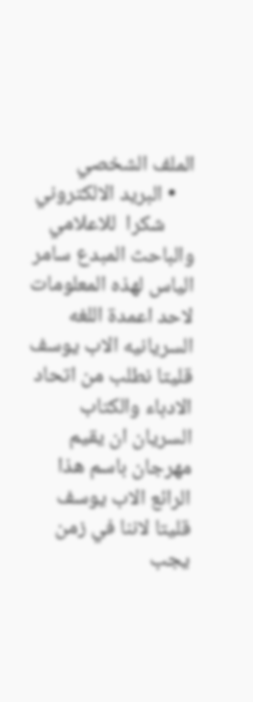الملف الشخصي
    • البريد الالكتروني
      شكرا  للاعلامي والباحث المبدع سامر الياس لهذه المعلومات لاحد اعمدة اللغه السريانيه الاب يوسف قليتا نطلب من اتحاد الادباء والكتاب السريان ان يقيم مهرجان باسم هذا الرائع الاب يوسف قليتا لاننا في زمن يجب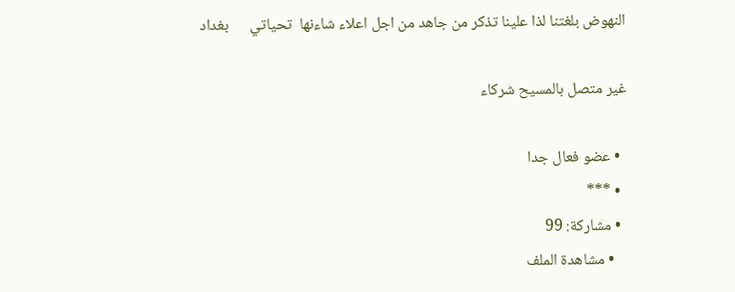النهوض بلغتنا لذا علينا تذكر من جاهد من اجل اعلاء شاءنها  تحياتي      بغداد

غير متصل بالمسيح شركاء

  • عضو فعال جدا
  • ***
  • مشاركة: 99
    • مشاهدة الملف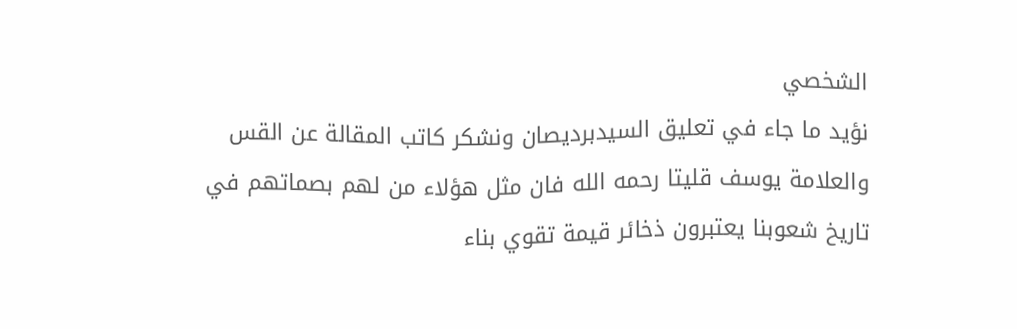الشخصي
نؤيد ما جاء في تعليق السيدبرديصان ونشكر كاتب المقالة عن القس والعلامة يوسف قليتا رحمه الله فان مثل هؤلاء من لهم بصماتهم في تاريخ شعوبنا يعتبرون ذخائر قيمة تقوي بناء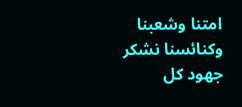امتنا وشعبنا وكنائسنا نشكر جهود كل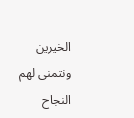الخيرين ونتمنى لهم النجاح